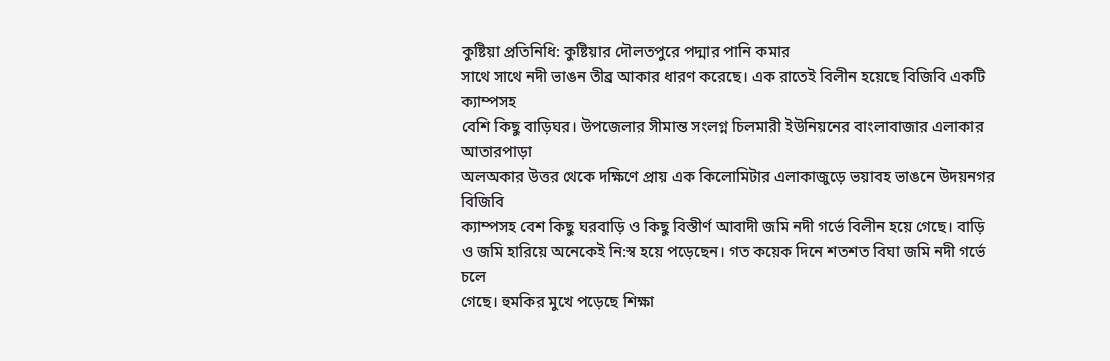কুষ্টিয়া প্রতিনিধি: কুষ্টিয়ার দৌলতপুরে পদ্মার পানি কমার
সাথে সাথে নদী ভাঙন তীব্র আকার ধারণ করেছে। এক রাতেই বিলীন হয়েছে বিজিবি একটি ক্যাম্পসহ
বেশি কিছু বাড়িঘর। উপজেলার সীমান্ত সংলগ্ন চিলমারী ইউনিয়নের বাংলাবাজার এলাকার আতারপাড়া
অলঅকার উত্তর থেকে দক্ষিণে প্রায় এক কিলোমিটার এলাকাজুড়ে ভয়াবহ ভাঙনে উদয়নগর বিজিবি
ক্যাম্পসহ বেশ কিছু ঘরবাড়ি ও কিছু বিস্তীর্ণ আবাদী জমি নদী গর্ভে বিলীন হয়ে গেছে। বাড়ি
ও জমি হারিয়ে অনেকেই নি:স্ব হয়ে পড়েছেন। গত কয়েক দিনে শতশত বিঘা জমি নদী গর্ভে চলে
গেছে। হুমকির মুখে পড়েছে শিক্ষা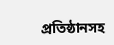প্রতিষ্ঠানসহ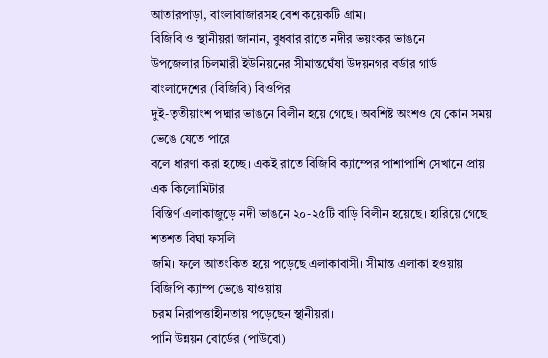আতারপাড়া, বাংলাবাজারসহ বেশ কয়েকটি গ্রাম।
বিজিবি ও স্থানীয়রা জানান, বুধবার রাতে নদীর ভয়ংকর ভাঙনে
উপজেলার চিলমারী ইউনিয়নের সীমান্তঘেঁষা উদয়নগর বর্ডার গার্ড বাংলাদেশের (বিজিবি) বিওপির
দুই-তৃতীয়াংশ পদ্মার ভাঙনে বিলীন হয়ে গেছে। অবশিষ্ট অংশও যে কোন সময় ভেঙে যেতে পারে
বলে ধারণা করা হচ্ছে। একই রাতে বিজিবি ক্যাম্পের পাশাপাশি সেখানে প্রায় এক কিলোমিটার
বিস্তির্ণ এলাকাজুড়ে নদী ভাঙনে ২০-২৫টি বাড়ি বিলীন হয়েছে। হারিয়ে গেছে শতশত বিঘা ফসলি
জমি। ফলে আতংকিত হয়ে পড়েছে এলাকাবাসী। সীমান্ত এলাকা হওয়ায় বিজিপি ক্যাম্প ভেঙে যাওয়ায়
চরম নিরাপত্তাহীনতায় পড়েছেন স্থানীয়রা।
পানি উন্নয়ন বোর্ডের (পাউবো)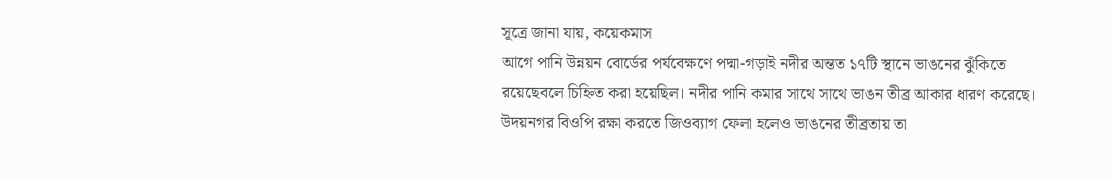সূত্রে জানা যায়, কয়েকমাস
আগে পানি উন্নয়ন বোর্ডের পর্যবেক্ষণে পদ্মা-গড়াই নদীর অন্তত ১৭টি স্থানে ভাঙনের ঝুঁকিতে
রয়েছেবলে চিহ্নিত করা হয়েছিল। নদীর পানি কমার সাথে সাথে ভাঙন তীব্র আকার ধারণ করেছে।
উদয়নগর বিওপি রক্ষা করতে জিওব্যাগ ফেলা হলেও ভাঙনের তীব্রতায় তা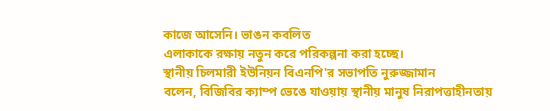কাজে আসেনি। ভাঙন কবলিত
এলাকাকে রক্ষায় নতুন করে পরিকল্পনা করা হচ্ছে।
স্থানীয় চিলমারী ইউনিয়ন বিএনপি'র সভাপতি নুরুজ্জামান
বলেন, বিজিবির ক্যাম্প ভেঙে যাওয়ায় স্থানীয় মানুষ নিরাপত্তাহীনতায়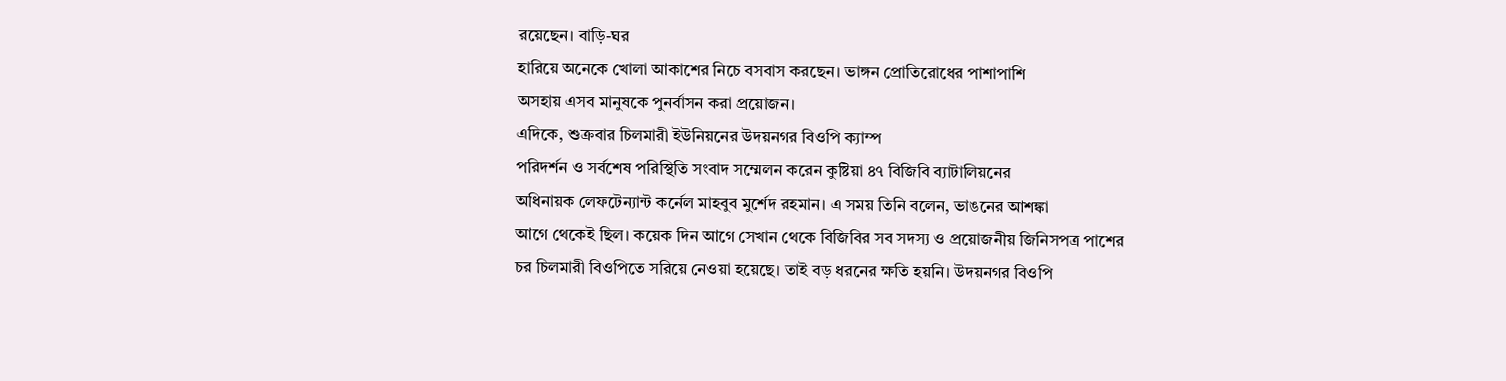রয়েছেন। বাড়ি-ঘর
হারিয়ে অনেকে খোলা আকাশের নিচে বসবাস করছেন। ভাঙ্গন প্রোতিরোধের পাশাপাশি
অসহায় এসব মানুষকে পুনর্বাসন করা প্রয়োজন।
এদিকে, শুক্রবার চিলমারী ইউনিয়নের উদয়নগর বিওপি ক্যাম্প
পরিদর্শন ও সর্বশেষ পরিস্থিতি সংবাদ সম্মেলন করেন কুষ্টিয়া ৪৭ বিজিবি ব্যাটালিয়নের
অধিনায়ক লেফটেন্যান্ট কর্নেল মাহবুব মুর্শেদ রহমান। এ সময় তিনি বলেন, ভাঙনের আশঙ্কা
আগে থেকেই ছিল। কয়েক দিন আগে সেখান থেকে বিজিবির সব সদস্য ও প্রয়োজনীয় জিনিসপত্র পাশের
চর চিলমারী বিওপিতে সরিয়ে নেওয়া হয়েছে। তাই বড় ধরনের ক্ষতি হয়নি। উদয়নগর বিওপি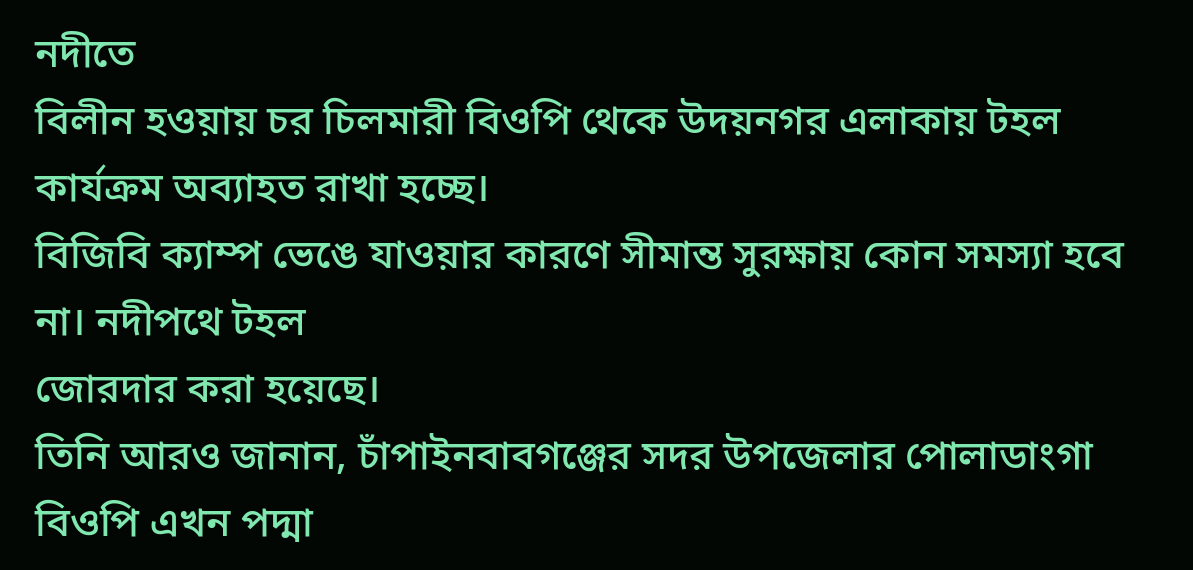নদীতে
বিলীন হওয়ায় চর চিলমারী বিওপি থেকে উদয়নগর এলাকায় টহল কার্যক্রম অব্যাহত রাখা হচ্ছে।
বিজিবি ক্যাম্প ভেঙে যাওয়ার কারণে সীমান্ত সুরক্ষায় কোন সমস্যা হবে না। নদীপথে টহল
জোরদার করা হয়েছে।
তিনি আরও জানান, চাঁপাইনবাবগঞ্জের সদর উপজেলার পোলাডাংগা
বিওপি এখন পদ্মা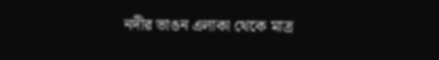নদীর ভাঙন এলাকা থেকে মাত্র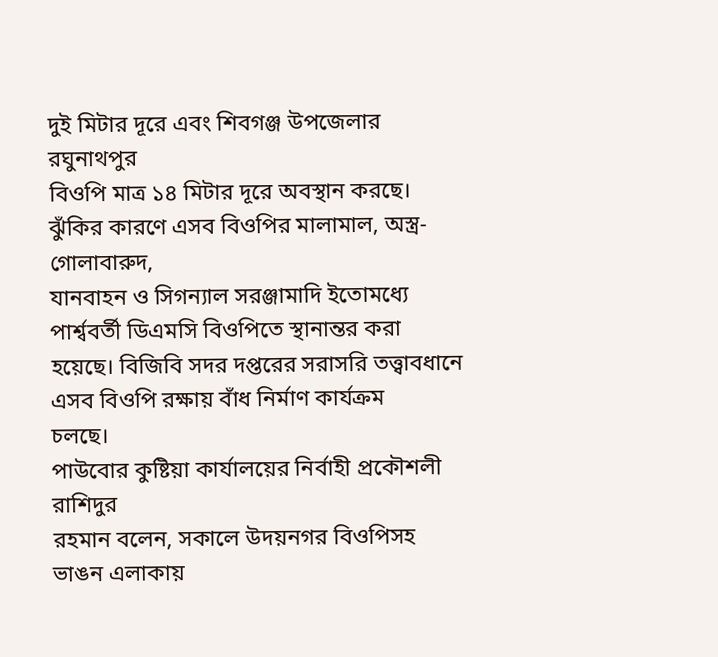দুই মিটার দূরে এবং শিবগঞ্জ উপজেলার রঘুনাথপুর
বিওপি মাত্র ১৪ মিটার দূরে অবস্থান করছে। ঝুঁকির কারণে এসব বিওপির মালামাল, অস্ত্র-গোলাবারুদ,
যানবাহন ও সিগন্যাল সরঞ্জামাদি ইতোমধ্যে পার্শ্ববর্তী ডিএমসি বিওপিতে স্থানান্তর করা
হয়েছে। বিজিবি সদর দপ্তরের সরাসরি তত্ত্বাবধানে এসব বিওপি রক্ষায় বাঁধ নির্মাণ কার্যক্রম
চলছে।
পাউবোর কুষ্টিয়া কার্যালয়ের নির্বাহী প্রকৌশলী রাশিদুর
রহমান বলেন, সকালে উদয়নগর বিওপিসহ ভাঙন এলাকায়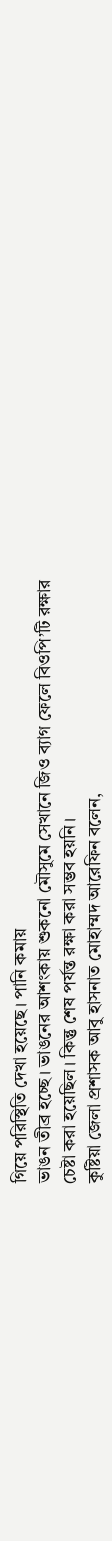গিয়ে পরিস্থিতি দেখা হয়েছে। পানি কমায়
ভাঙন তীব্র হচ্ছে। ভাঙনের আশংকায় শুকনো মৌসুমে সেখানে জিও ব্যাগ ফেলে বিওপি’টি রক্ষার
চেষ্টা করা হয়েছিল। কিন্তু শেষ পর্যন্ত রক্ষা করা সম্ভব হয়নি।
কুষ্টিয়া জেলা প্রশাসক আবু হাসনাত মোহাম্মদ আরেফিন বলেন,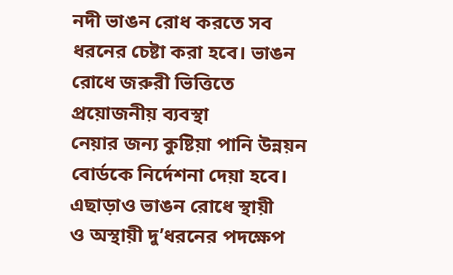নদী ভাঙন রোধ করতে সব ধরনের চেষ্টা করা হবে। ভাঙন রোধে জরুরী ভিত্তিতে প্রয়োজনীয় ব্যবস্থা
নেয়ার জন্য কুষ্টিয়া পানি উন্নয়ন বোর্ডকে নির্দেশনা দেয়া হবে। এছাড়াও ভাঙন রোধে স্থায়ী
ও অস্থায়ী দু’ধরনের পদক্ষেপ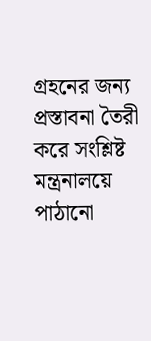গ্রহনের জন্য প্রস্তাবনা তৈরী করে সংশ্লিষ্ট মন্ত্রনালয়ে
পাঠানো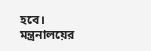হবে। মন্ত্রনালয়ের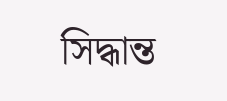সিদ্ধান্ত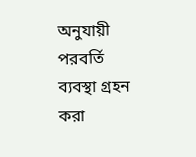অনুযায়ী পরবর্তি ব্যবস্থা গ্রহন করা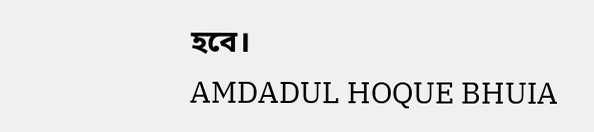হবে।
AMDADUL HOQUE BHUIA